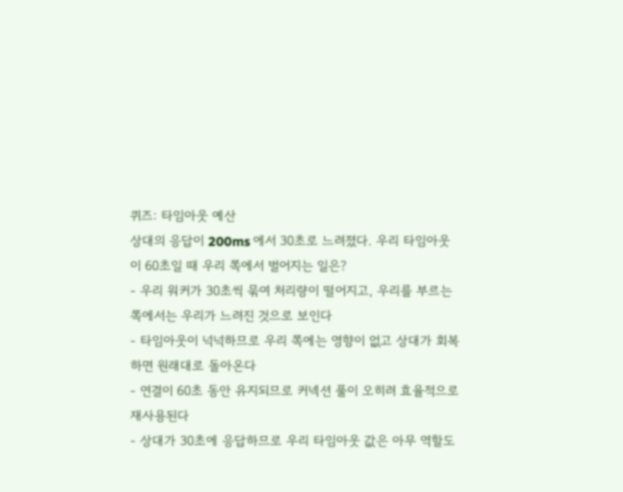퀴즈: 타임아웃 예산
상대의 응답이 200ms 에서 30초로 느려졌다. 우리 타임아웃이 60초일 때 우리 쪽에서 벌어지는 일은?
- 우리 워커가 30초씩 묶여 처리량이 떨어지고, 우리를 부르는 쪽에서는 우리가 느려진 것으로 보인다
- 타임아웃이 넉넉하므로 우리 쪽에는 영향이 없고 상대가 회복하면 원래대로 돌아온다
- 연결이 60초 동안 유지되므로 커넥션 풀이 오히려 효율적으로 재사용된다
- 상대가 30초에 응답하므로 우리 타임아웃 값은 아무 역할도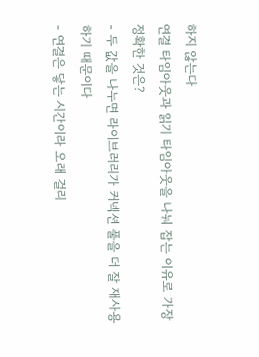하지 않는다
연결 타임아웃과 읽기 타임아웃을 나눠 잡는 이유로 가장 정확한 것은?
- 두 값을 나누면 라이브러리가 커넥션 풀을 더 잘 재사용하기 때문이다
- 연결은 닿는 시간이라 오래 걸리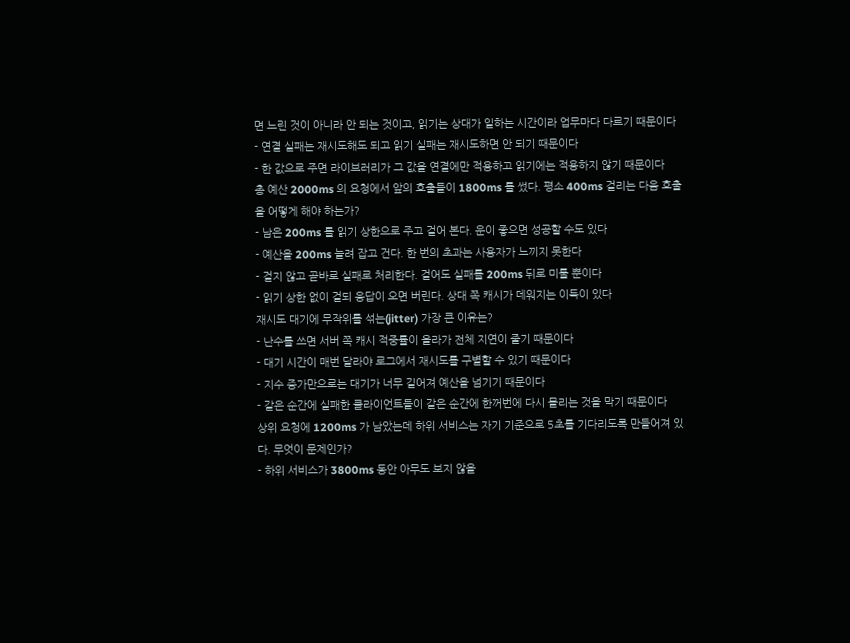면 느린 것이 아니라 안 되는 것이고, 읽기는 상대가 일하는 시간이라 업무마다 다르기 때문이다
- 연결 실패는 재시도해도 되고 읽기 실패는 재시도하면 안 되기 때문이다
- 한 값으로 주면 라이브러리가 그 값을 연결에만 적용하고 읽기에는 적용하지 않기 때문이다
총 예산 2000ms 의 요청에서 앞의 호출들이 1800ms 를 썼다. 평소 400ms 걸리는 다음 호출을 어떻게 해야 하는가?
- 남은 200ms 를 읽기 상한으로 주고 걸어 본다. 운이 좋으면 성공할 수도 있다
- 예산을 200ms 늘려 잡고 건다. 한 번의 초과는 사용자가 느끼지 못한다
- 걸지 않고 곧바로 실패로 처리한다. 걸어도 실패를 200ms 뒤로 미룰 뿐이다
- 읽기 상한 없이 걸되 응답이 오면 버린다. 상대 쪽 캐시가 데워지는 이득이 있다
재시도 대기에 무작위를 섞는(jitter) 가장 큰 이유는?
- 난수를 쓰면 서버 쪽 캐시 적중률이 올라가 전체 지연이 줄기 때문이다
- 대기 시간이 매번 달라야 로그에서 재시도를 구별할 수 있기 때문이다
- 지수 증가만으로는 대기가 너무 길어져 예산을 넘기기 때문이다
- 같은 순간에 실패한 클라이언트들이 같은 순간에 한꺼번에 다시 몰리는 것을 막기 때문이다
상위 요청에 1200ms 가 남았는데 하위 서비스는 자기 기준으로 5초를 기다리도록 만들어져 있다. 무엇이 문제인가?
- 하위 서비스가 3800ms 동안 아무도 보지 않을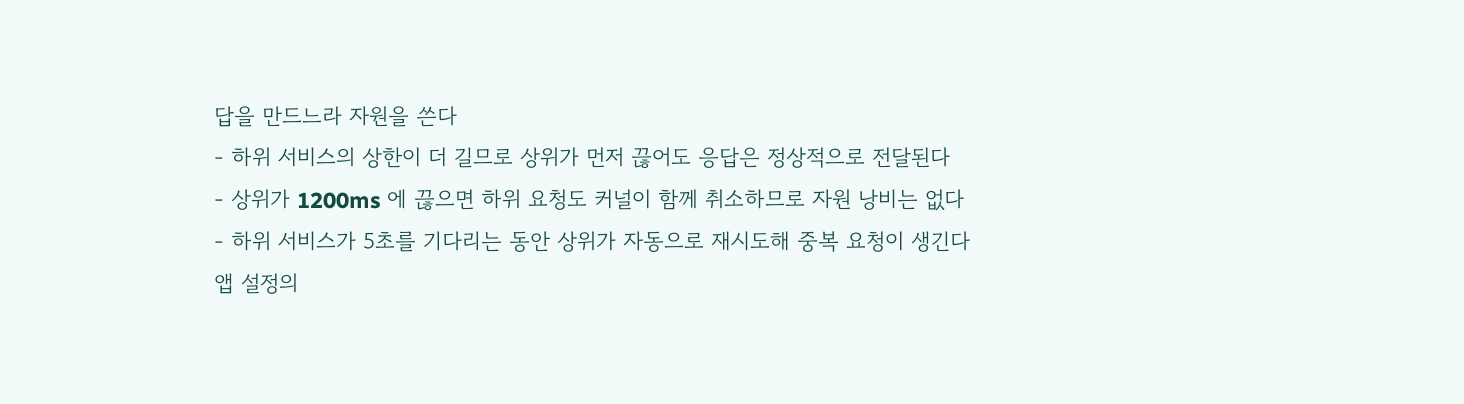답을 만드느라 자원을 쓴다
- 하위 서비스의 상한이 더 길므로 상위가 먼저 끊어도 응답은 정상적으로 전달된다
- 상위가 1200ms 에 끊으면 하위 요청도 커널이 함께 취소하므로 자원 낭비는 없다
- 하위 서비스가 5초를 기다리는 동안 상위가 자동으로 재시도해 중복 요청이 생긴다
앱 설정의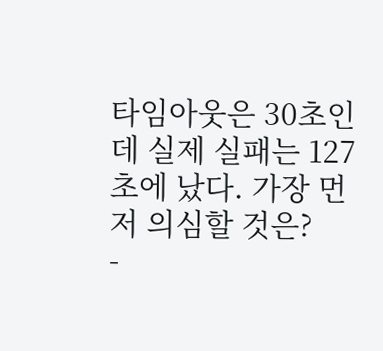타임아웃은 30초인데 실제 실패는 127초에 났다. 가장 먼저 의심할 것은?
-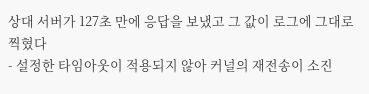상대 서버가 127초 만에 응답을 보냈고 그 값이 로그에 그대로 찍혔다
- 설정한 타임아웃이 적용되지 않아 커널의 재전송이 소진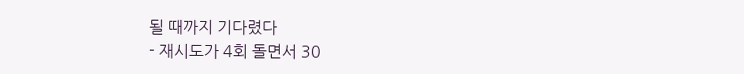될 때까지 기다렸다
- 재시도가 4회 돌면서 30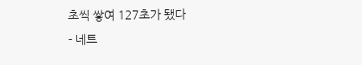초씩 쌓여 127초가 됐다
- 네트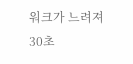워크가 느려져 30초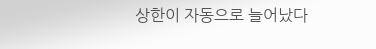상한이 자동으로 늘어났다